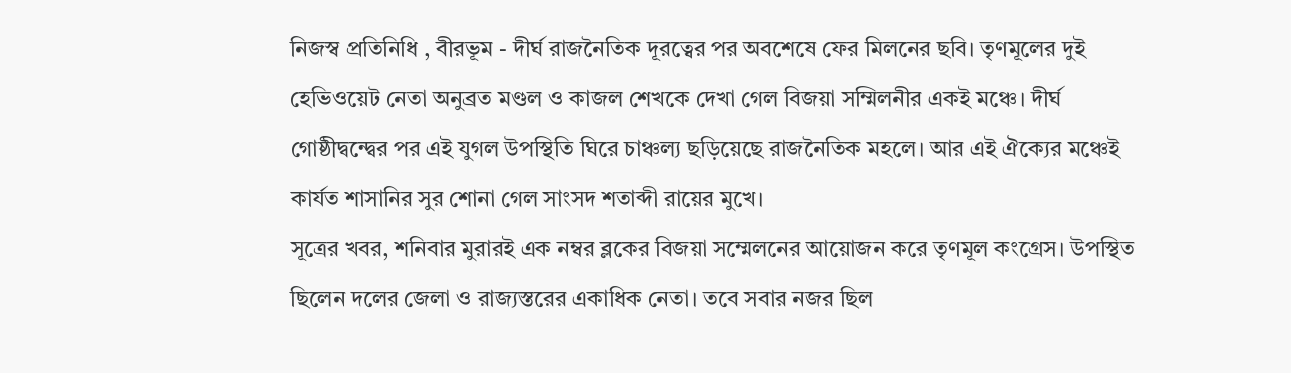নিজস্ব প্রতিনিধি , বীরভূম - দীর্ঘ রাজনৈতিক দূরত্বের পর অবশেষে ফের মিলনের ছবি। তৃণমূলের দুই হেভিওয়েট নেতা অনুব্রত মণ্ডল ও কাজল শেখকে দেখা গেল বিজয়া সম্মিলনীর একই মঞ্চে। দীর্ঘ গোষ্ঠীদ্বন্দ্বের পর এই যুগল উপস্থিতি ঘিরে চাঞ্চল্য ছড়িয়েছে রাজনৈতিক মহলে। আর এই ঐক্যের মঞ্চেই কার্যত শাসানির সুর শোনা গেল সাংসদ শতাব্দী রায়ের মুখে।
সূত্রের খবর, শনিবার মুরারই এক নম্বর ব্লকের বিজয়া সম্মেলনের আয়োজন করে তৃণমূল কংগ্রেস। উপস্থিত ছিলেন দলের জেলা ও রাজ্যস্তরের একাধিক নেতা। তবে সবার নজর ছিল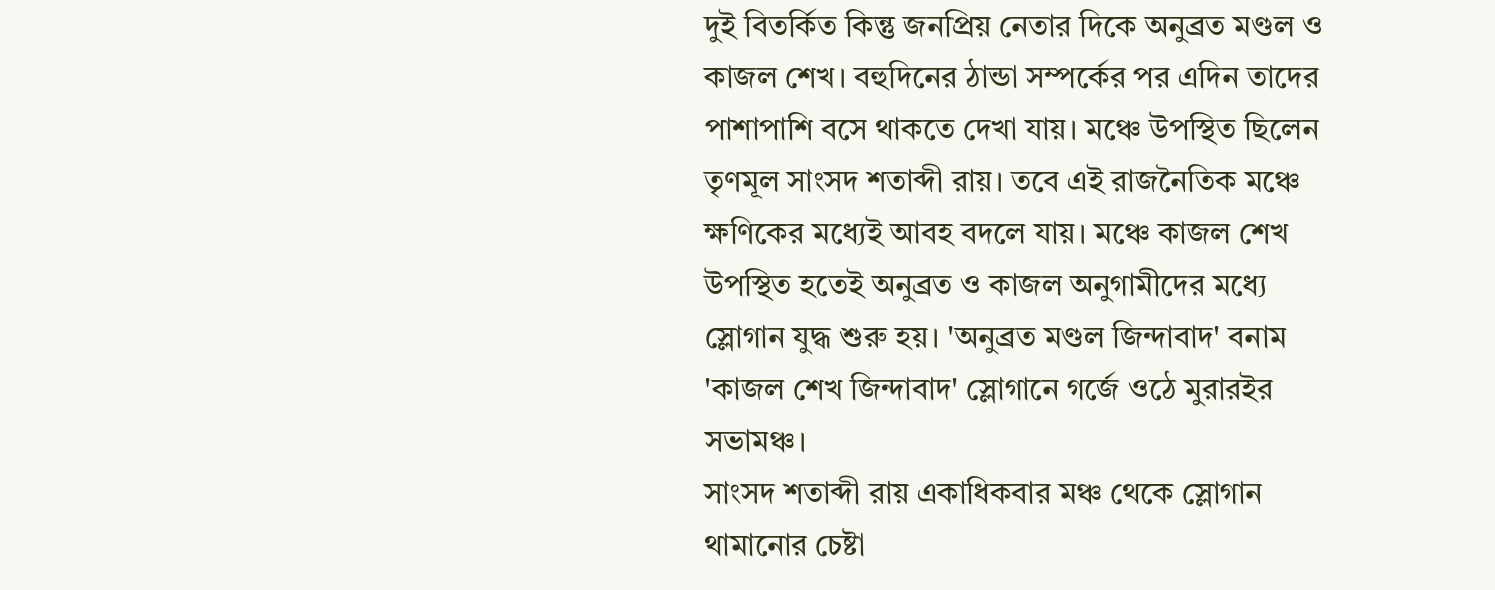দুই বিতর্কিত কিন্তু জনপ্রিয় নেতার দিকে অনুব্রত মণ্ডল ও কাজল শেখ। বহুদিনের ঠান্ডা সম্পর্কের পর এদিন তাদের পাশাপাশি বসে থাকতে দেখা যায়। মঞ্চে উপস্থিত ছিলেন তৃণমূল সাংসদ শতাব্দী রায়। তবে এই রাজনৈতিক মঞ্চে ক্ষণিকের মধ্যেই আবহ বদলে যায়। মঞ্চে কাজল শেখ উপস্থিত হতেই অনুব্রত ও কাজল অনুগামীদের মধ্যে স্লোগান যুদ্ধ শুরু হয়। 'অনুব্রত মণ্ডল জিন্দাবাদ' বনাম 'কাজল শেখ জিন্দাবাদ' স্লোগানে গর্জে ওঠে মুরারইর সভামঞ্চ।
সাংসদ শতাব্দী রায় একাধিকবার মঞ্চ থেকে স্লোগান থামানোর চেষ্টা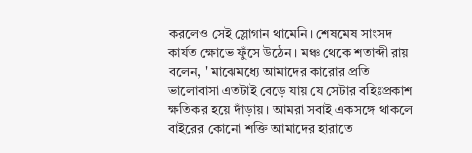করলেও সেই স্লোগান থামেনি। শেষমেষ সাংসদ কার্যত ক্ষোভে ফুঁসে উঠেন। মঞ্চ থেকে শতাব্দী রায় বলেন, ' মাঝেমধ্যে আমাদের কারোর প্রতি ভালোবাসা এতটাই বেড়ে যায় যে সেটার বহিঃপ্রকাশ ক্ষতিকর হয়ে দাঁড়ায়। আমরা সবাই একসঙ্গে থাকলে বাইরের কোনো শক্তি আমাদের হারাতে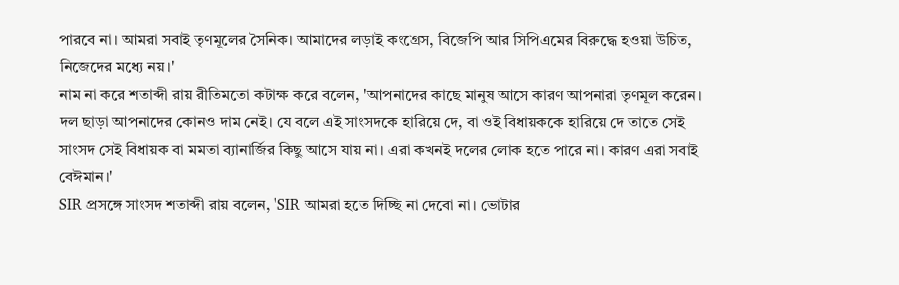পারবে না। আমরা সবাই তৃণমূলের সৈনিক। আমাদের লড়াই কংগ্রেস, বিজেপি আর সিপিএমের বিরুদ্ধে হওয়া উচিত, নিজেদের মধ্যে নয়।'
নাম না করে শতাব্দী রায় রীতিমতো কটাক্ষ করে বলেন, 'আপনাদের কাছে মানুষ আসে কারণ আপনারা তৃণমূল করেন। দল ছাড়া আপনাদের কোনও দাম নেই। যে বলে এই সাংসদকে হারিয়ে দে, বা ওই বিধায়ককে হারিয়ে দে তাতে সেই সাংসদ সেই বিধায়ক বা মমতা ব্যানার্জির কিছু আসে যায় না। এরা কখনই দলের লোক হতে পারে না। কারণ এরা সবাই বেঈমান।'
SIR প্রসঙ্গে সাংসদ শতাব্দী রায় বলেন, 'SIR আমরা হতে দিচ্ছি না দেবো না। ভোটার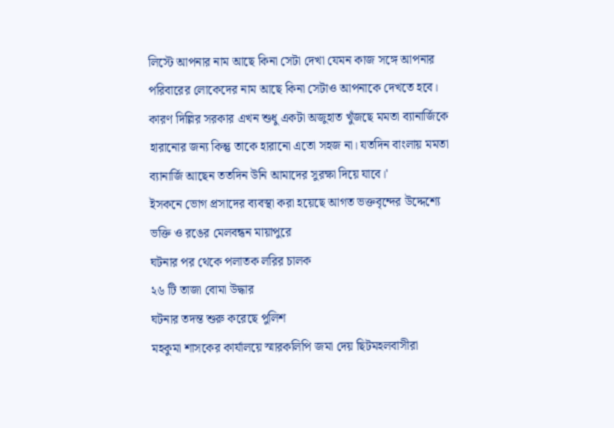লিস্টে আপনার নাম আছে কিনা সেটা দেখা যেমন কাজ সঙ্গে আপনার পরিবারের লোকেদের নাম আছে কিনা সেটাও আপনাকে দেখতে হবে। কারণ দিল্লির সরকার এখন শুধু একটা অজুহাত খুঁজছে মমতা ব্যানার্জিকে হারানোর জন্য কিন্তু তাকে হারানো এতো সহজ না। যতদিন বাংলায় মমতা ব্যানার্জি আছেন ততদিন উনি আমাদের সুরক্ষা দিয়ে যাবে।'
ইসকনে ভোগ প্রসাদের ব্যবস্থা করা হয়েছে আগত ভক্তবৃন্দের উদ্দেশ্যে
ভক্তি ও রঙের মেলবন্ধন মায়াপুরে
ঘটনার পর থেকে পলাতক লরির চালক
২৬ টি তাজা বোমা উদ্ধার
ঘটনার তদন্ত শুরু করেছে পুলিশ
মহকুমা শাসকের কার্যালয়ে স্মারকলিপি জমা দেয় ছিটমহলবাসীরা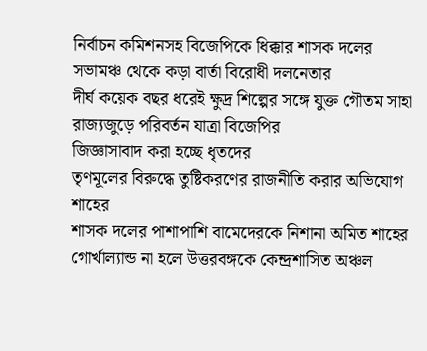নির্বাচন কমিশনসহ বিজেপিকে ধিক্কার শাসক দলের
সভামঞ্চ থেকে কড়া বার্তা বিরোধী দলনেতার
দীর্ঘ কয়েক বছর ধরেই ক্ষুদ্র শিল্পের সঙ্গে যুক্ত গৌতম সাহা
রাজ্যজুড়ে পরিবর্তন যাত্রা বিজেপির
জিজ্ঞাসাবাদ করা হচ্ছে ধৃতদের
তৃণমূলের বিরুদ্ধে তুষ্টিকরণের রাজনীতি করার অভিযোগ শাহের
শাসক দলের পাশাপাশি বামেদেরকে নিশানা অমিত শাহের
গোর্খাল্যান্ড না হলে উত্তরবঙ্গকে কেন্দ্রশাসিত অঞ্চল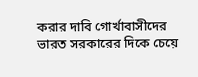করার দাবি গোর্খাবাসীদের
ভারত সরকারের দিকে চেয়ে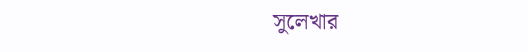সুলেখার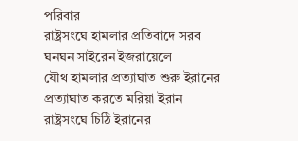পরিবার
রাষ্ট্রসংঘে হামলার প্রতিবাদে সরব
ঘনঘন সাইরেন ইজরায়েলে
যৌথ হামলার প্রত্যাঘাত শুরু ইরানের
প্রত্যাঘাত করতে মরিয়া ইরান
রাষ্ট্রসংঘে চিঠি ইরানের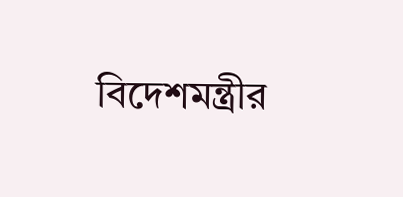বিদেশমন্ত্রীর